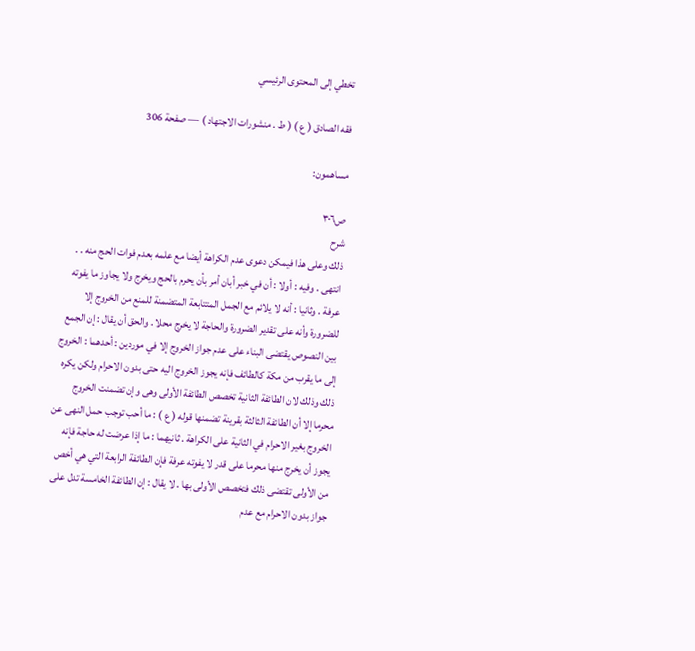تخطي إلى المحتوى الرئيسي

فقه الصادق ( ع ) ( ط . منشورات الاجتهاد ) — صفحة 306

مساهمون:

ص٣٠٦
شرح
ذلك وعلى هذا فيمكن دعوى عدم الكراهة أيضا مع علمه بعدم فوات الحج منه . . انتهى . وفيه : أولا : أن في خبر أبان أمر بأن يحرم بالحج ويخرج ولا يجاوز ما يفوته عرفة . وثانيا : أنه لا يلائم مع الجمل المتتابعة المتضمنة للمنع من الخروج إلا للضرورة وأنه على تقدير الضرورة والحاجة لا يخرج محلا . والحق أن يقال : إن الجمع بين النصوص يقتضى البناء على عدم جواز الخروج إلا في موردين : أحدهما : الخروج إلى ما يقرب من مكة كالطائف فإنه يجوز الخروج اليه حتى بدون الاحرام ولكن يكره ذلك وذلك لان الطائفة الثانية تخصص الطائفة الأولى وهى وإن تضمنت الخروج محرما إلا أن الطائفة الثالثة بقرينة تضمنها قوله ( ع ) : ما أحب توجب حمل النهى عن الخروج بغير الاحرام في الثانية على الكراهة . ثانيهما : ما إذا عرضت له حاجة فإنه يجوز أن يخرج منها محرما على قدر لا يفوته عرفة فإن الطائفة الرابعة التي هي أخص من الأولى تقتضى ذلك فتخصص الأولى بها . لا يقال : إن الطائفة الخامسة تدل على جواز بدون الاحرام مع عدم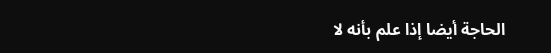الحاجة أيضا إذا علم بأنه لا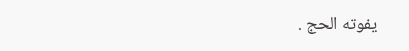يفوته الحج .